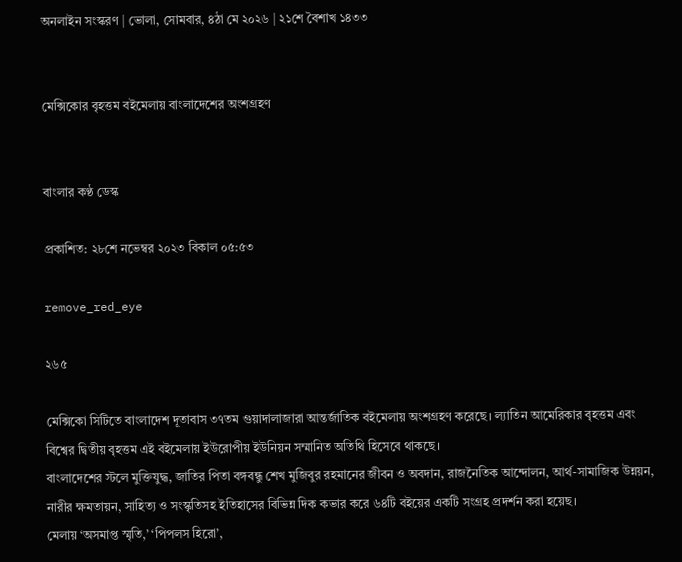অনলাইন সংস্করণ | ভোলা, সোমবার, ৪ঠা মে ২০২৬ | ২১শে বৈশাখ ১৪৩৩


মেক্সিকোর বৃহত্তম বইমেলায় বাংলাদেশের অংশগ্রহণ


বাংলার কণ্ঠ ডেস্ক

প্রকাশিত: ২৮শে নভেম্বর ২০২৩ বিকাল ০৫:৫৩

remove_red_eye

২৬৫

মেক্সিকো সিটিতে বাংলাদেশ দূতাবাস ৩৭তম গুয়াদালাজারা আন্তর্জাতিক বইমেলায় অংশগ্রহণ করেছে। ল্যাতিন আমেরিকার বৃহত্তম এবং বিশ্বের দ্বিতীয় বৃহত্তম এই বইমেলায় ইউরোপীয় ইউনিয়ন সম্মানিত অতিথি হিসেবে থাকছে।
বাংলাদেশের স্টলে মুক্তিযুদ্ধ, জাতির পিতা বঙ্গবন্ধু শেখ মুজিবুর রহমানের জীবন ও অবদান, রাজনৈতিক আন্দোলন, আর্থ-সামাজিক উন্নয়ন, নারীর ক্ষমতায়ন, সাহিত্য ও সংস্কৃতিসহ ইতিহাসের বিভিন্ন দিক কভার করে ৬৪টি বইয়ের একটি সংগ্রহ প্রদর্শন করা হয়েছ।
মেলায় ‘অসমাপ্ত স্মৃতি,’ ‘পিপলস হিরো’,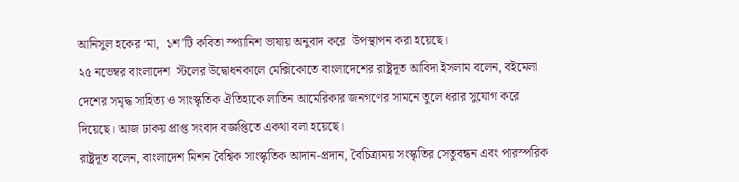আনিসুল হকের ‘মা,  ১শ’টি কবিতা স্প্যানিশ ভাষায় অনুবাদ করে  উপস্থাপন করা হয়েছে।
২৫ নভেম্বর বাংলাদেশ  স্টলের উদ্বোধনকালে মেক্সিকোতে বাংলাদেশের রাষ্ট্রদূত আবিদা ইসলাম বলেন, বইমেলা দেশের সমৃদ্ধ সাহিত্য ও সাংস্কৃতিক ঐতিহ্যকে লাতিন আমেরিকার জনগণের সামনে তুলে ধরার সুযোগ করে দিয়েছে। আজ ঢাকয় প্রাপ্ত সংবাদ বজ্ঞপ্তিতে একথা বলা হয়েছে।
রাষ্ট্রদূত বলেন, বাংলাদেশ মিশন বৈশ্বিক সাংস্কৃতিক আদান-প্রদান, বৈচিত্র্যময় সংস্কৃতির সেতুবন্ধন এবং পারস্পরিক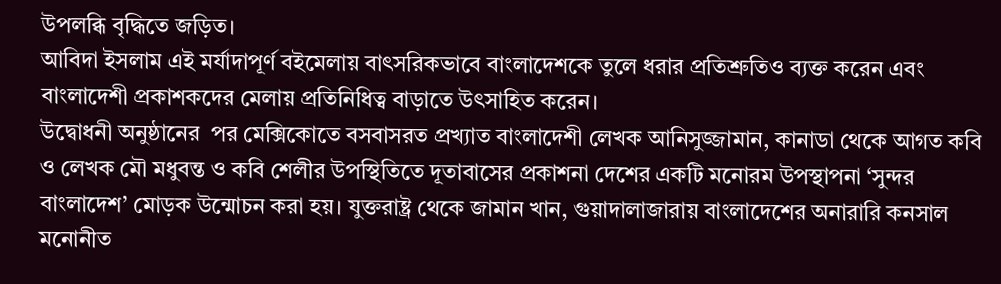উপলব্ধি বৃদ্ধিতে জড়িত।
আবিদা ইসলাম এই মর্যাদাপূর্ণ বইমেলায় বাৎসরিকভাবে বাংলাদেশকে তুলে ধরার প্রতিশ্রুতিও ব্যক্ত করেন এবং বাংলাদেশী প্রকাশকদের মেলায় প্রতিনিধিত্ব বাড়াতে উৎসাহিত করেন।
উদ্বোধনী অনুষ্ঠানের  পর মেক্সিকোতে বসবাসরত প্রখ্যাত বাংলাদেশী লেখক আনিসুজ্জামান, কানাডা থেকে আগত কবি ও লেখক মৌ মধুবন্ত ও কবি শেলীর উপস্থিতিতে দূতাবাসের প্রকাশনা দেশের একটি মনোরম উপস্থাপনা ‘সুন্দর বাংলাদেশ’ মোড়ক উন্মোচন করা হয়। যুক্তরাষ্ট্র থেকে জামান খান, গুয়াদালাজারায় বাংলাদেশের অনারারি কনসাল মনোনীত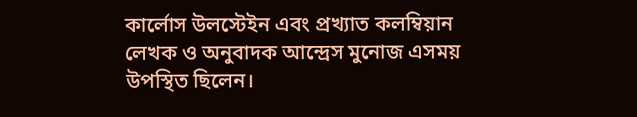কার্লোস উলস্টেইন এবং প্রখ্যাত কলম্বিয়ান লেখক ও অনুবাদক আন্দ্রেস মুনোজ এসময় উপস্থিত ছিলেন।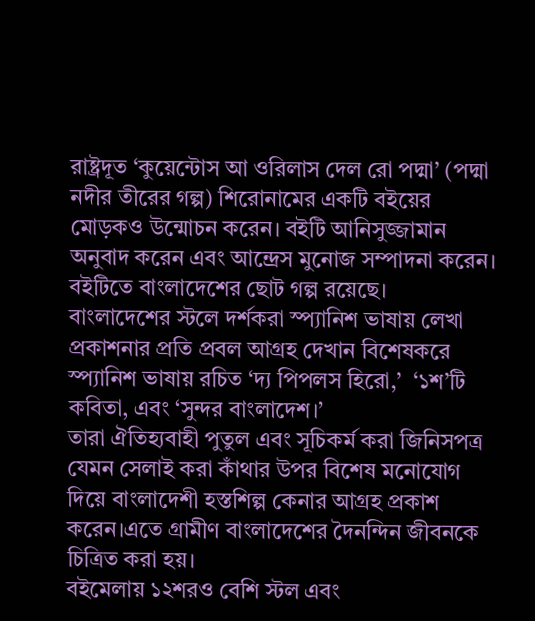রাষ্ট্রদূত ‘কুয়েন্টোস আ ওরিলাস দেল রো পদ্মা’ (পদ্মা নদীর তীরের গল্প) শিরোনামের একটি বইয়ের মোড়কও উন্মোচন করেন। বইটি আনিসুজ্জামান অনুবাদ করেন এবং আন্দ্রেস মুনোজ সম্পাদনা করেন। বইটিতে বাংলাদেশের ছোট গল্প রয়েছে।
বাংলাদেশের স্টলে দর্শকরা স্প্যানিশ ভাষায় লেখা প্রকাশনার প্রতি প্রবল আগ্রহ দেখান বিশেষকরে স্প্যানিশ ভাষায় রচিত ‘দ্য পিপলস হিরো,’  ‘১শ’টি কবিতা, এবং ‘সুন্দর বাংলাদেশ।’
তারা ঐতিহ্যবাহী পুতুল এবং সূচিকর্ম করা জিনিসপত্র যেমন সেলাই করা কাঁথার উপর বিশেষ মনোযোগ দিয়ে বাংলাদেশী হস্তশিল্প কেনার আগ্রহ প্রকাশ করেন।এতে গ্রামীণ বাংলাদেশের দৈনন্দিন জীবনকে চিত্রিত করা হয়।
বইমেলায় ১২শরও বেশি স্টল এবং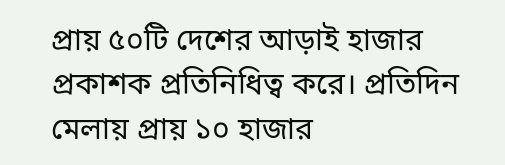প্রায় ৫০টি দেশের আড়াই হাজার প্রকাশক প্রতিনিধিত্ব করে। প্রতিদিন মেলায় প্রায় ১০ হাজার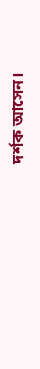দর্শক আসেন।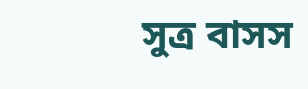সুত্র বাসস